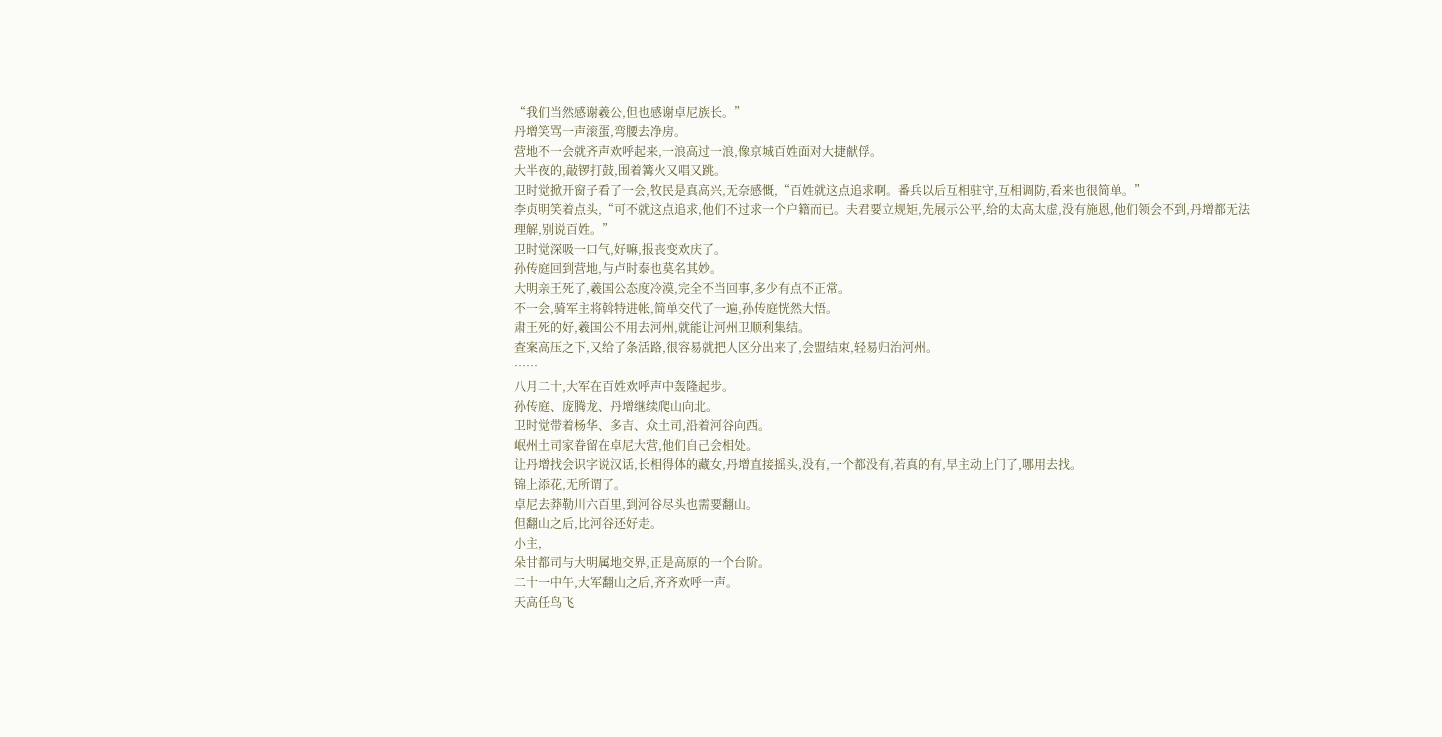“我们当然感谢羲公,但也感谢卓尼族长。”
丹增笑骂一声滚蛋,弯腰去净房。
营地不一会就齐声欢呼起来,一浪高过一浪,像京城百姓面对大捷献俘。
大半夜的,敲锣打鼓,围着篝火又唱又跳。
卫时觉掀开窗子看了一会,牧民是真高兴,无奈感慨,“百姓就这点追求啊。番兵以后互相驻守,互相调防,看来也很简单。”
李贞明笑着点头,“可不就这点追求,他们不过求一个户籍而已。夫君要立规矩,先展示公平,给的太高太虚,没有施恩,他们领会不到,丹增都无法理解,别说百姓。”
卫时觉深吸一口气,好嘛,报丧变欢庆了。
孙传庭回到营地,与卢时泰也莫名其妙。
大明亲王死了,羲国公态度冷漠,完全不当回事,多少有点不正常。
不一会,骑军主将斡特进帐,简单交代了一遍,孙传庭恍然大悟。
肃王死的好,羲国公不用去河州,就能让河州卫顺利集结。
查案高压之下,又给了条活路,很容易就把人区分出来了,会盟结束,轻易归治河州。
……
八月二十,大军在百姓欢呼声中轰隆起步。
孙传庭、庞腾龙、丹增继续爬山向北。
卫时觉带着杨华、多吉、众土司,沿着河谷向西。
岷州土司家眷留在卓尼大营,他们自己会相处。
让丹增找会识字说汉话,长相得体的藏女,丹增直接摇头,没有,一个都没有,若真的有,早主动上门了,哪用去找。
锦上添花,无所谓了。
卓尼去莽勒川六百里,到河谷尽头也需要翻山。
但翻山之后,比河谷还好走。
小主,
朵甘都司与大明属地交界,正是高原的一个台阶。
二十一中午,大军翻山之后,齐齐欢呼一声。
天高任鸟飞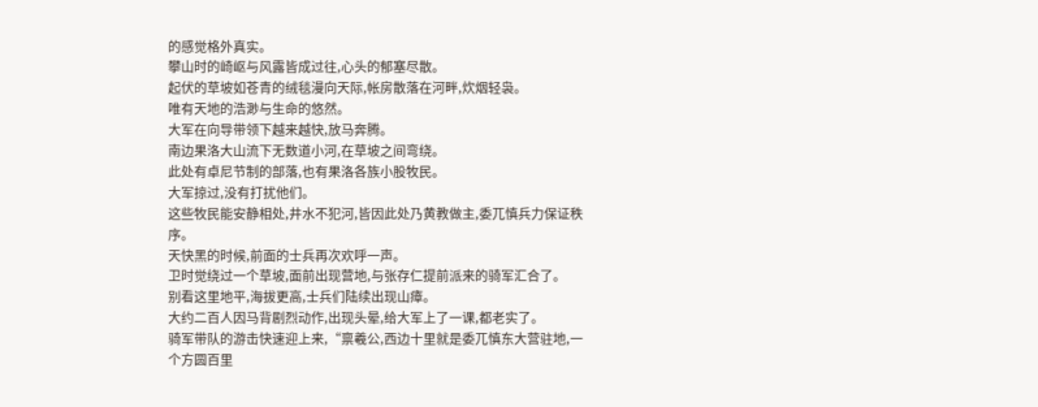的感觉格外真实。
攀山时的崎岖与风露皆成过往,心头的郁塞尽散。
起伏的草坡如苍青的绒毯漫向天际,帐房散落在河畔,炊烟轻袅。
唯有天地的浩渺与生命的悠然。
大军在向导带领下越来越快,放马奔腾。
南边果洛大山流下无数道小河,在草坡之间弯绕。
此处有卓尼节制的部落,也有果洛各族小股牧民。
大军掠过,没有打扰他们。
这些牧民能安静相处,井水不犯河,皆因此处乃黄教做主,委兀慎兵力保证秩序。
天快黑的时候,前面的士兵再次欢呼一声。
卫时觉绕过一个草坡,面前出现营地,与张存仁提前派来的骑军汇合了。
别看这里地平,海拔更高,士兵们陆续出现山瘴。
大约二百人因马背剧烈动作,出现头晕,给大军上了一课,都老实了。
骑军带队的游击快速迎上来,“禀羲公,西边十里就是委兀慎东大营驻地,一个方圆百里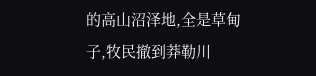的高山沼泽地,全是草甸子,牧民撤到莽勒川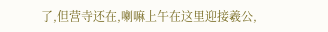了,但营寺还在,喇嘛上午在这里迎接羲公,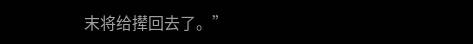末将给撵回去了。”